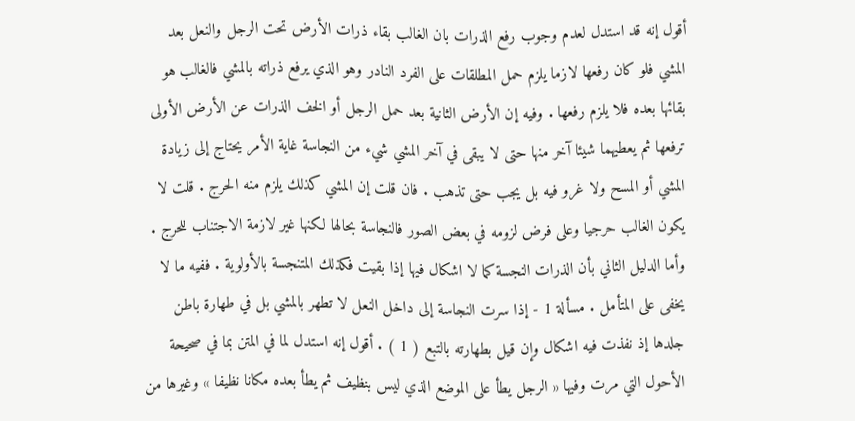أقول إنه قد استدل لعدم وجوب رفع الذرات بان الغالب بقاء ذرات الأرض تحت الرجل والنعل بعد المشي فلو كان رفعها لازما يلزم حمل المطلقات على الفرد النادر وهو الذي يرفع ذراته بالمشي فالغالب هو بقائها بعده فلا يلزم رفعها . وفيه إن الأرض الثانية بعد حمل الرجل أو الخف الذرات عن الأرض الأولى ترفعها ثم يعطيهما شيئا آخر منها حتى لا يبقى في آخر المشي شيء من النجاسة غاية الأمر يحتاج إلى زيادة المشي أو المسح ولا غرو فيه بل يجب حتى تذهب . فان قلت إن المشي كذلك يلزم منه الحرج . قلت لا يكون الغالب حرجيا وعلى فرض لزومه في بعض الصور فالنجاسة بحالها لكنها غير لازمة الاجتناب للحرج . وأما الدليل الثاني بأن الذرات النجسة كما لا اشكال فيها إذا بقيت فكذلك المتنجسة بالأولوية . ففيه ما لا يخفى على المتأمل . مسألة 1 - إذا سرت النجاسة إلى داخل النعل لا تطهر بالمشي بل في طهارة باطن جلدها إذ نفذت فيه اشكال وإن قيل بطهارته بالتبع ( 1 ) . أقول إنه استدل لما في المتن بما في صحيحة الأحول التي مرت وفيها « الرجل يطأ على الموضع الذي ليس بنظيف ثم يطأ بعده مكانا نظيفا » وغيرها من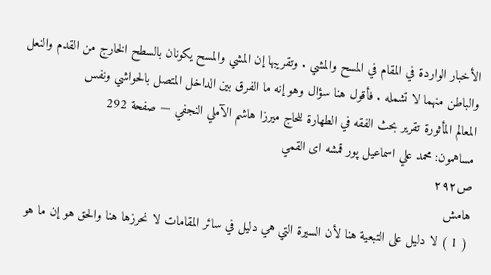الأخبار الواردة في المقام في المسح والمشي . وتقريبها إن المشي والمسح يكونان بالسطح الخارج من القدم والنعل والباطن منهما لا تشمله . فأقول هنا سؤال وهو إنه ما الفرق بين الداخل المتصل بالحواشي ونفس
المعالم المأثورة تقرير بحث الفقه في الطهارة للحاج ميرزا هاشم الآملي النجفي — صفحة 292
مساهمون: محمد علي اسماعيل پور قمشه اى القمي
ص٢٩٢
هامش
( 1 ) لا دليل على التبعية هنا لأن السيرة التي هي دليل في سائر المقامات لا نحرزها هنا والحق هو إن ما هو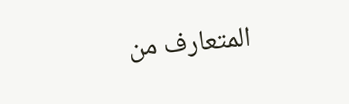المتعارف من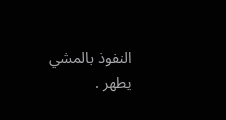النفوذ بالمشي يطهر .